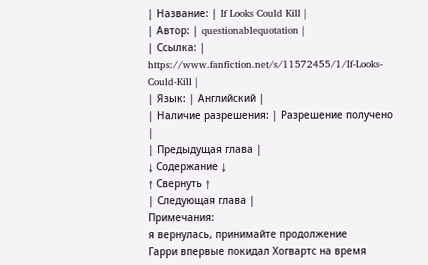| Название: | If Looks Could Kill |
| Автор: | questionablequotation |
| Ссылка: | https://www.fanfiction.net/s/11572455/1/If-Looks-Could-Kill |
| Язык: | Английский |
| Наличие разрешения: | Разрешение получено |
| Предыдущая глава |
↓ Содержание ↓
↑ Свернуть ↑
| Следующая глава |
Примечания:
я вернулась, принимайте продолжение
Гарри впервые покидал Хогвартс на время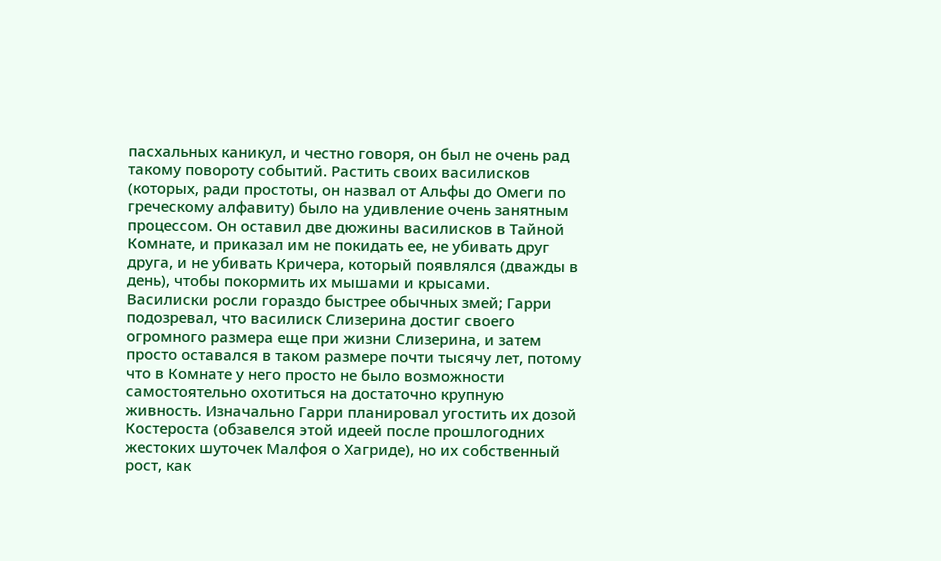пасхальных каникул, и честно говоря, он был не очень рад такому повороту событий. Растить своих василисков (которых, ради простоты, он назвал от Альфы до Омеги по греческому алфавиту) было на удивление очень занятным процессом. Он оставил две дюжины василисков в Тайной Комнате, и приказал им не покидать ее, не убивать друг друга, и не убивать Кричера, который появлялся (дважды в день), чтобы покормить их мышами и крысами.
Василиски росли гораздо быстрее обычных змей; Гарри подозревал, что василиск Слизерина достиг своего огромного размера еще при жизни Слизерина, и затем просто оставался в таком размере почти тысячу лет, потому что в Комнате у него просто не было возможности самостоятельно охотиться на достаточно крупную живность. Изначально Гарри планировал угостить их дозой Костероста (обзавелся этой идеей после прошлогодних жестоких шуточек Малфоя о Хагриде), но их собственный рост, как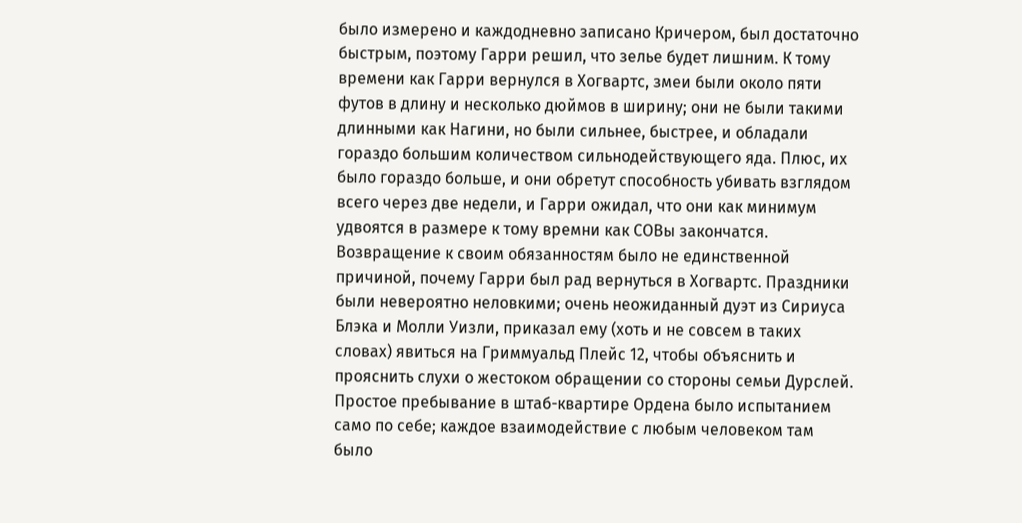было измерено и каждодневно записано Кричером, был достаточно быстрым, поэтому Гарри решил, что зелье будет лишним. К тому времени как Гарри вернулся в Хогвартс, змеи были около пяти футов в длину и несколько дюймов в ширину; они не были такими длинными как Нагини, но были сильнее, быстрее, и обладали гораздо большим количеством сильнодействующего яда. Плюс, их было гораздо больше, и они обретут способность убивать взглядом всего через две недели, и Гарри ожидал, что они как минимум удвоятся в размере к тому времни как СОВы закончатся.
Возвращение к своим обязанностям было не единственной причиной, почему Гарри был рад вернуться в Хогвартс. Праздники были невероятно неловкими; очень неожиданный дуэт из Сириуса Блэка и Молли Уизли, приказал ему (хоть и не совсем в таких словах) явиться на Гриммуальд Плейс 12, чтобы объяснить и прояснить слухи о жестоком обращении со стороны семьи Дурслей. Простое пребывание в штаб-квартире Ордена было испытанием само по себе; каждое взаимодействие с любым человеком там было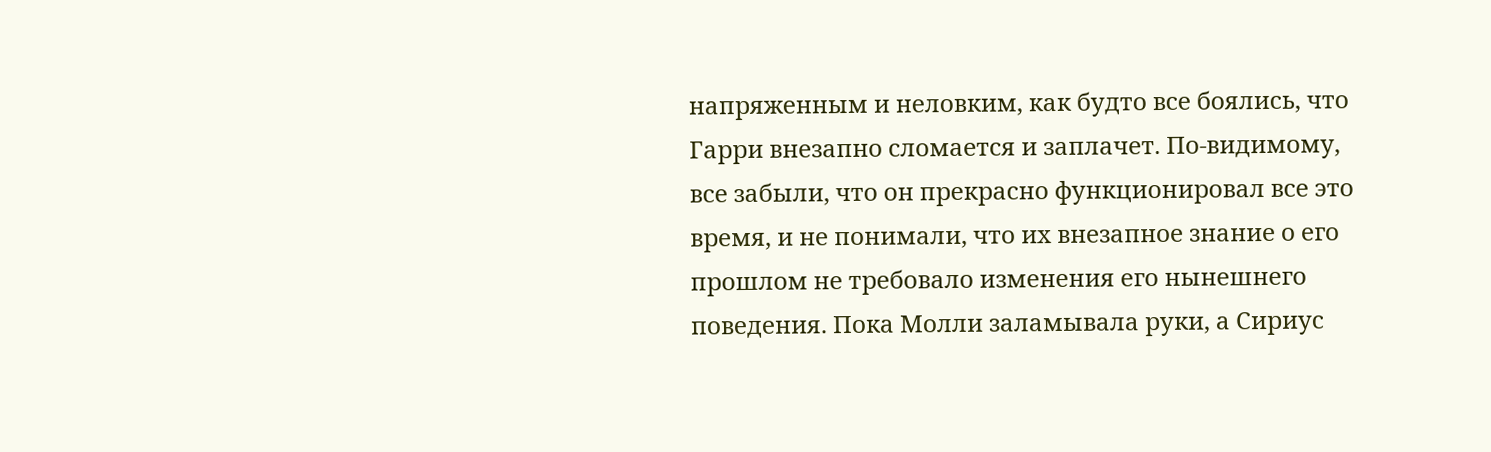напряженным и неловким, как будто все боялись, что Гарри внезапно сломается и заплачет. По-видимому, все забыли, что он прекрасно функционировал все это время, и не понимали, что их внезапное знание о его прошлом не требовало изменения его нынешнего поведения. Пока Молли заламывала руки, а Сириус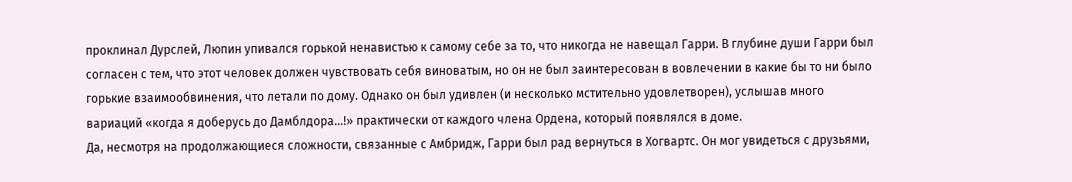проклинал Дурслей, Люпин упивался горькой ненавистью к самому себе за то, что никогда не навещал Гарри. В глубине души Гарри был согласен с тем, что этот человек должен чувствовать себя виноватым, но он не был заинтересован в вовлечении в какие бы то ни было горькие взаимообвинения, что летали по дому. Однако он был удивлен (и несколько мстительно удовлетворен), услышав много вариаций «когда я доберусь до Дамблдора…!» практически от каждого члена Ордена, который появлялся в доме.
Да, несмотря на продолжающиеся сложности, связанные с Амбридж, Гарри был рад вернуться в Хогвартс. Он мог увидеться с друзьями,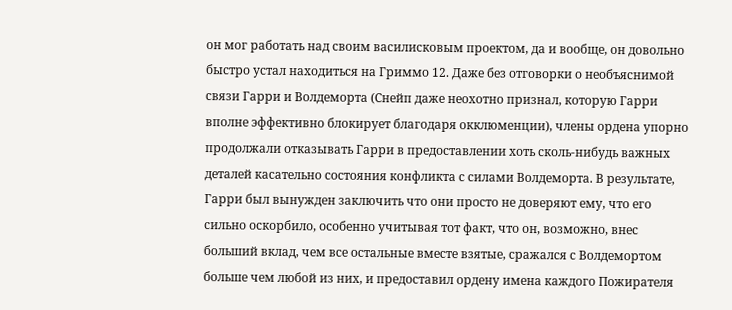он мог работать над своим василисковым проектом, да и вообще, он довольно быстро устал находиться на Гриммо 12. Даже без отговорки о необъяснимой связи Гарри и Волдеморта (Снейп даже неохотно признал, которую Гарри вполне эффективно блокирует благодаря окклюменции), члены ордена упорно продолжали отказывать Гарри в предоставлении хоть сколь-нибудь важных деталей касательно состояния конфликта с силами Волдеморта. В результате, Гарри был вынужден заключить что они просто не доверяют ему, что его сильно оскорбило, особенно учитывая тот факт, что он, возможно, внес больший вклад, чем все остальные вместе взятые, сражался с Волдемортом больше чем любой из них, и предоставил ордену имена каждого Пожирателя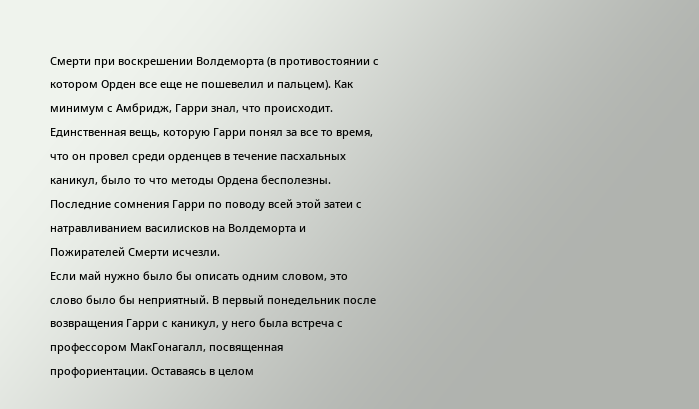Смерти при воскрешении Волдеморта (в противостоянии с котором Орден все еще не пошевелил и пальцем). Как минимум с Амбридж, Гарри знал, что происходит.
Единственная вещь, которую Гарри понял за все то время, что он провел среди орденцев в течение пасхальных каникул, было то что методы Ордена бесполезны. Последние сомнения Гарри по поводу всей этой затеи с натравливанием василисков на Волдеморта и Пожирателей Смерти исчезли.
Если май нужно было бы описать одним словом, это слово было бы неприятный. В первый понедельник после возвращения Гарри с каникул, у него была встреча с профессором МакГонагалл, посвященная профориентации. Оставаясь в целом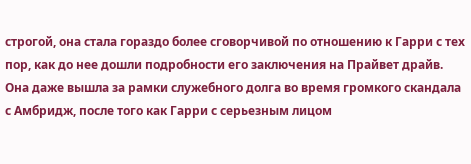строгой, она стала гораздо более сговорчивой по отношению к Гарри с тех пор, как до нее дошли подробности его заключения на Прайвет драйв. Она даже вышла за рамки служебного долга во время громкого скандала с Амбридж, после того как Гарри с серьезным лицом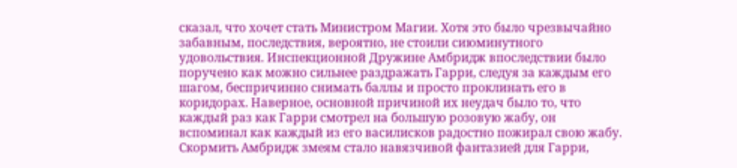сказал, что хочет стать Министром Магии. Хотя это было чрезвычайно забавным, последствия, вероятно, не стоили сиюминутного удовольствия. Инспекционной Дружине Амбридж впоследствии было поручено как можно сильнее раздражать Гарри, следуя за каждым его шагом, беспричинно снимать баллы и просто проклинать его в коридорах. Наверное, основной причиной их неудач было то, что каждый раз как Гарри смотрел на большую розовую жабу, он вспоминал как каждый из его василисков радостно пожирал свою жабу. Скормить Амбридж змеям стало навязчивой фантазией для Гарри,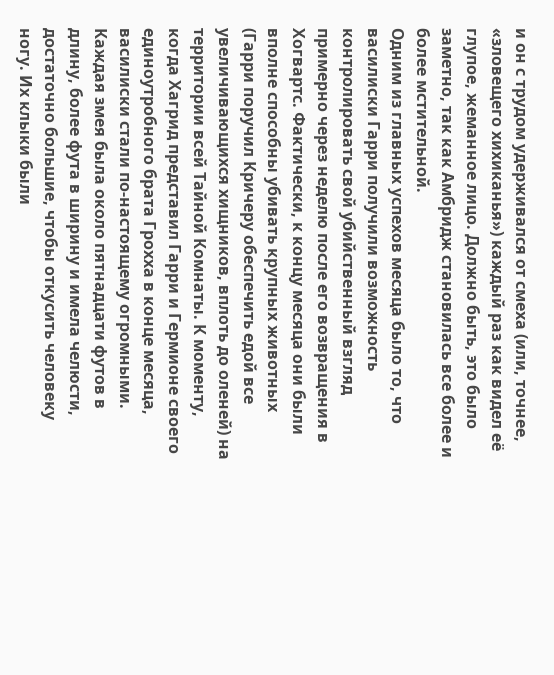и он с трудом удерживался от смеха (или, точнее, «зловещего хихиканья») каждый раз как видел её глупое, жеманное лицо. Должно быть, это было заметно, так как Амбридж становилась все более и более мстительной.
Одним из главных успехов месяца было то, что василиски Гарри получили возможность контролировать свой убийственный взгляд примерно через неделю после его возвращения в Хогвартс. Фактически, к концу месяца они были вполне способны убивать крупных животных (Гарри поручил Кричеру обеспечить едой все увеличивающихся хищников, вплоть до оленей) на территории всей Тайной Комнаты. К моменту, когда Хагрид представил Гарри и Гермионе своего единоутробного брата Грохха в конце месяца, василиски стали по-настоящему огромными. Каждая змея была около пятнадцати футов в длину, более фута в ширину и имела челюсти, достаточно большие, чтобы откусить человеку ногу. Их клыки были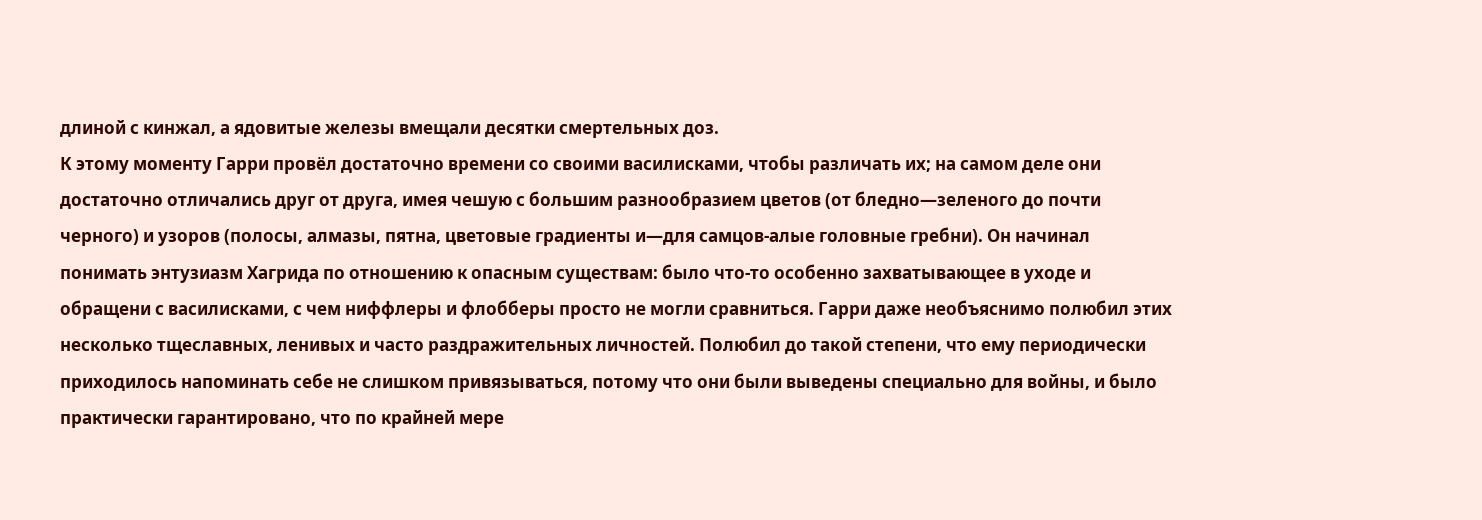длиной с кинжал, а ядовитые железы вмещали десятки смертельных доз.
К этому моменту Гарри провёл достаточно времени со своими василисками, чтобы различать их; на самом деле они достаточно отличались друг от друга, имея чешую с большим разнообразием цветов (от бледно—зеленого до почти черного) и узоров (полосы, алмазы, пятна, цветовые градиенты и—для самцов-алые головные гребни). Он начинал понимать энтузиазм Хагрида по отношению к опасным существам: было что-то особенно захватывающее в уходе и обращени с василисками, с чем ниффлеры и флобберы просто не могли сравниться. Гарри даже необъяснимо полюбил этих несколько тщеславных, ленивых и часто раздражительных личностей. Полюбил до такой степени, что ему периодически приходилось напоминать себе не слишком привязываться, потому что они были выведены специально для войны, и было практически гарантировано, что по крайней мере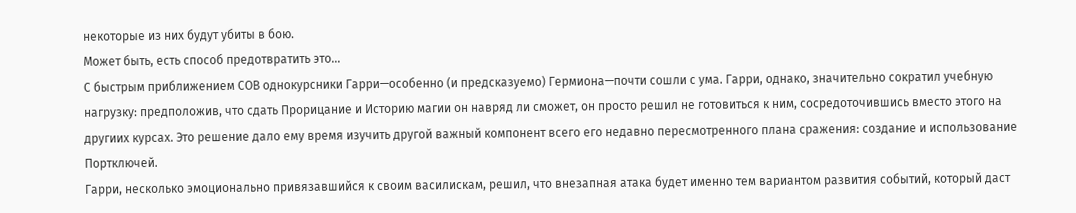некоторые из них будут убиты в бою.
Может быть, есть способ предотвратить это…
С быстрым приближением СОВ однокурсники Гарри—особенно (и предсказуемо) Гермиона—почти сошли с ума. Гарри, однако, значительно сократил учебную нагрузку: предположив, что сдать Прорицание и Историю магии он навряд ли сможет, он просто решил не готовиться к ним, сосредоточившись вместо этого на другиих курсах. Это решение дало ему время изучить другой важный компонент всего его недавно пересмотренного плана сражения: создание и использование Портключей.
Гарри, несколько эмоционально привязавшийся к своим василискам, решил, что внезапная атака будет именно тем вариантом развития событий, который даст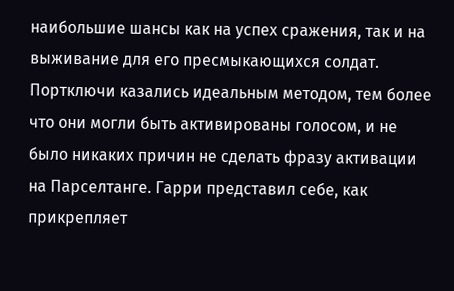наибольшие шансы как на успех сражения, так и на выживание для его пресмыкающихся солдат. Портключи казались идеальным методом, тем более что они могли быть активированы голосом, и не было никаких причин не сделать фразу активации на Парселтанге. Гарри представил себе, как прикрепляет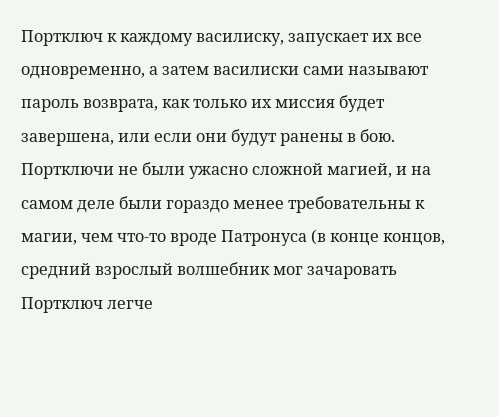Портключ к каждому василиску, запускает их все одновременно, а затем василиски сами называют пароль возврата, как только их миссия будет завершена, или если они будут ранены в бою. Портключи не были ужасно сложной магией, и на самом деле были гораздо менее требовательны к магии, чем что-то вроде Патронуса (в конце концов, средний взрослый волшебник мог зачаровать Портключ легче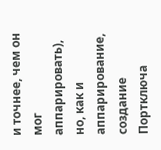и точнее, чем он мог аппарировать), но, как и аппарирование, создание Портключа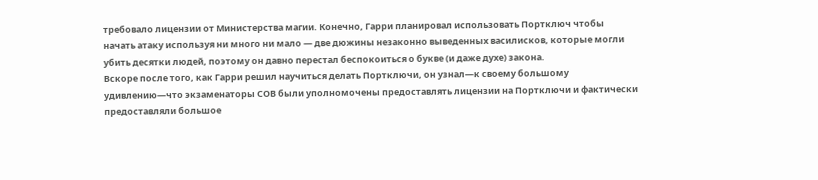требовало лицензии от Министерства магии. Конечно, Гарри планировал использовать Портключ чтобы начать атаку используя ни много ни мало — две дюжины незаконно выведенных василисков, которые могли убить десятки людей, поэтому он давно перестал беспокоиться о букве (и даже духе) закона.
Вскоре после того, как Гарри решил научиться делать Портключи, он узнал—к своему большому удивлению—что экзаменаторы СОВ были уполномочены предоставлять лицензии на Портключи и фактически предоставляли большое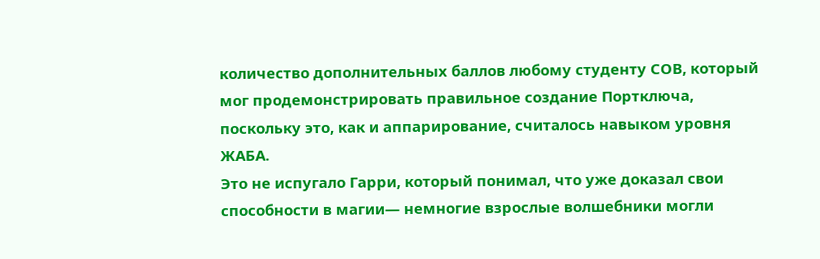количество дополнительных баллов любому студенту СОВ, который мог продемонстрировать правильное создание Портключа, поскольку это, как и аппарирование, считалось навыком уровня ЖАБА.
Это не испугало Гарри, который понимал, что уже доказал свои способности в магии— немногие взрослые волшебники могли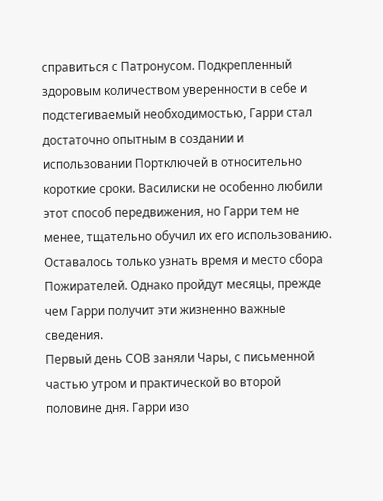справиться с Патронусом. Подкрепленный здоровым количеством уверенности в себе и подстегиваемый необходимостью, Гарри стал достаточно опытным в создании и использовании Портключей в относительно короткие сроки. Василиски не особенно любили этот способ передвижения, но Гарри тем не менее, тщательно обучил их его использованию. Оставалось только узнать время и место сбора Пожирателей. Однако пройдут месяцы, прежде чем Гарри получит эти жизненно важные сведения.
Первый день СОВ заняли Чары, с письменной частью утром и практической во второй половине дня. Гарри изо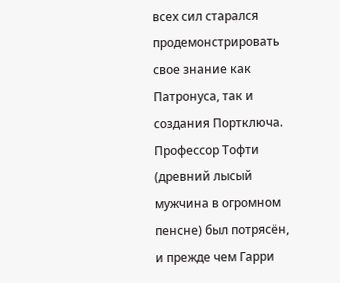всех сил старался продемонстрировать свое знание как Патронуса, так и создания Портключа. Профессор Тофти (древний лысый мужчина в огромном пенсне) был потрясён, и прежде чем Гарри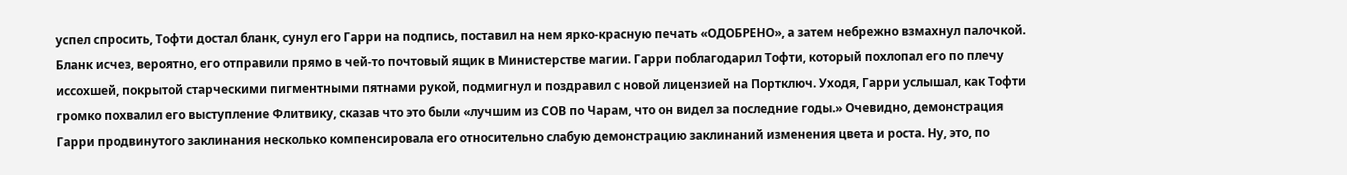успел спросить, Тофти достал бланк, сунул его Гарри на подпись, поставил на нем ярко-красную печать «ОДОБРЕНО», а затем небрежно взмахнул палочкой. Бланк исчез, вероятно, его отправили прямо в чей-то почтовый ящик в Министерстве магии. Гарри поблагодарил Тофти, который похлопал его по плечу иссохшей, покрытой старческими пигментными пятнами рукой, подмигнул и поздравил с новой лицензией на Портключ. Уходя, Гарри услышал, как Тофти громко похвалил его выступление Флитвику, сказав что это были «лучшим из СОВ по Чарам, что он видел за последние годы.» Очевидно, демонстрация Гарри продвинутого заклинания несколько компенсировала его относительно слабую демонстрацию заклинаний изменения цвета и роста. Ну, это, по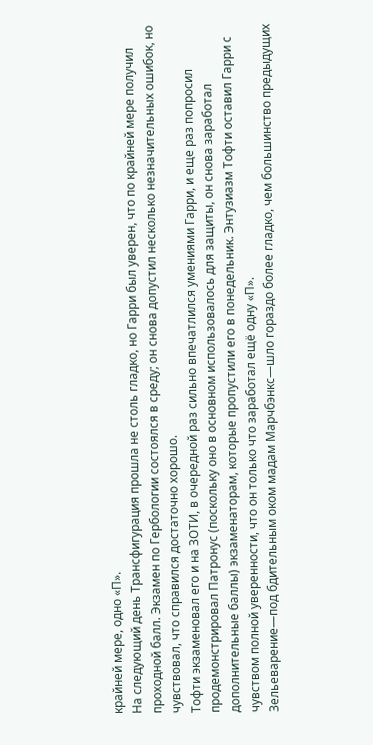крайней мере, одно «П».
На следующий день Трансфигурация прошла не столь гладко, но Гарри был уверен, что по крайней мере получил проходной балл. Экзамен по Гербологии состоялся в среду; он снова допустил несколько незначительных ошибок, но чувствовал, что справился достаточно хорошо.
Тофти экзаменовал его и на ЗОТИ, в очередной раз сильно впечатлился умениями Гарри, и еще раз попросил продемонстрировал Патронус (поскольку оно в основном использовалось для защиты, он снова заработал дополнительные баллы) экзаменаторам, которые пропустили его в понедельник. Энтузиазм Тофти оставил Гарри с чувством полной уверенности, что он только что заработал ещё одну «П».
Зельеварение—под бдительным оком мадам Марчбэнкс—шло гораздо более гладко, чем большинство предыдущих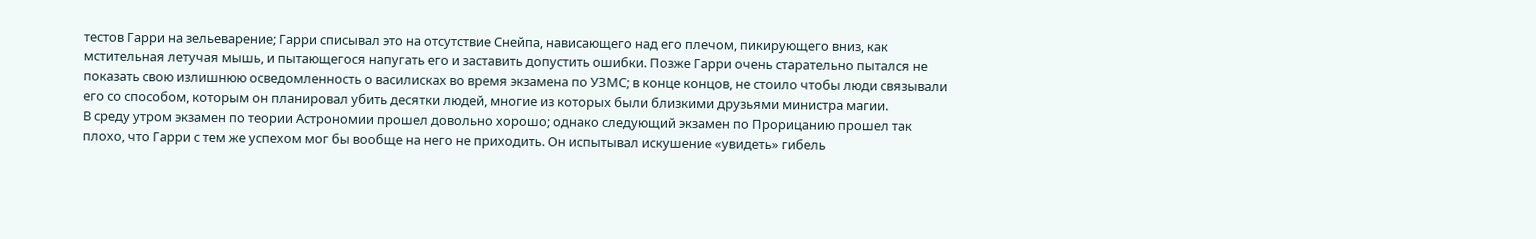тестов Гарри на зельеварение; Гарри списывал это на отсутствие Снейпа, нависающего над его плечом, пикирующего вниз, как мстительная летучая мышь, и пытающегося напугать его и заставить допустить ошибки. Позже Гарри очень старательно пытался не показать свою излишнюю осведомленность о василисках во время экзамена по УЗМС; в конце концов, не стоило чтобы люди связывали его со способом, которым он планировал убить десятки людей, многие из которых были близкими друзьями министра магии.
В среду утром экзамен по теории Астрономии прошел довольно хорошо; однако следующий экзамен по Прорицанию прошел так плохо, что Гарри с тем же успехом мог бы вообще на него не приходить. Он испытывал искушение «увидеть» гибель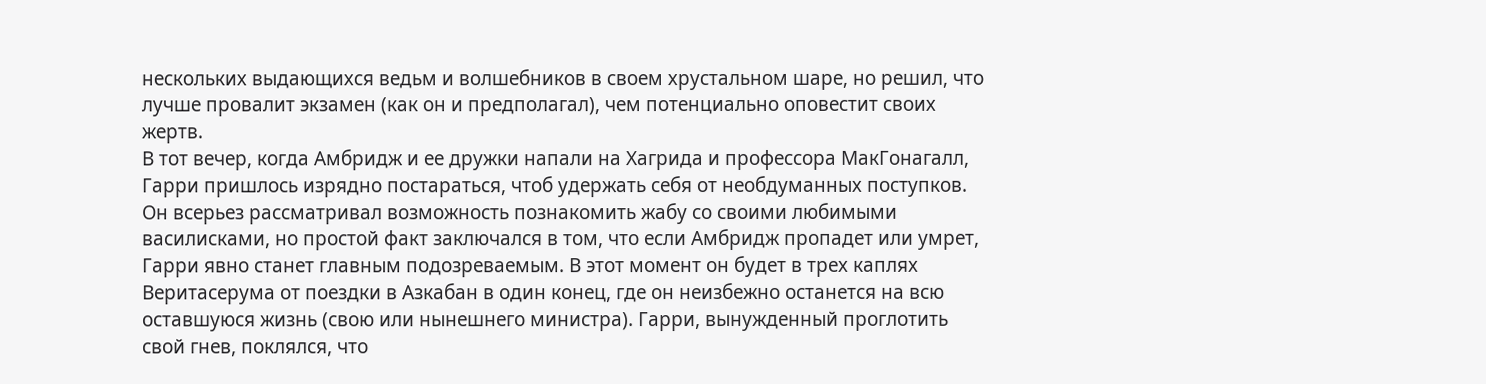нескольких выдающихся ведьм и волшебников в своем хрустальном шаре, но решил, что лучше провалит экзамен (как он и предполагал), чем потенциально оповестит своих жертв.
В тот вечер, когда Амбридж и ее дружки напали на Хагрида и профессора МакГонагалл, Гарри пришлось изрядно постараться, чтоб удержать себя от необдуманных поступков. Он всерьез рассматривал возможность познакомить жабу со своими любимыми василисками, но простой факт заключался в том, что если Амбридж пропадет или умрет, Гарри явно станет главным подозреваемым. В этот момент он будет в трех каплях Веритасерума от поездки в Азкабан в один конец, где он неизбежно останется на всю оставшуюся жизнь (свою или нынешнего министра). Гарри, вынужденный проглотить свой гнев, поклялся, что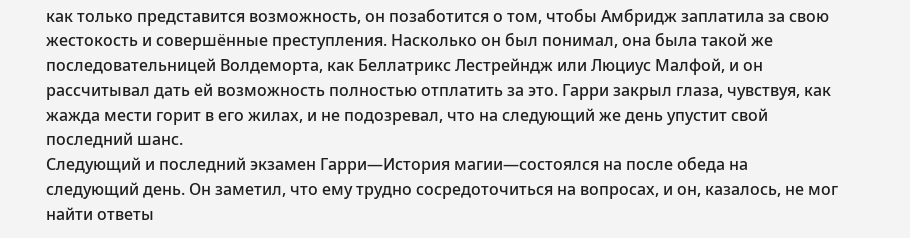как только представится возможность, он позаботится о том, чтобы Амбридж заплатила за свою жестокость и совершённые преступления. Насколько он был понимал, она была такой же последовательницей Волдеморта, как Беллатрикс Лестрейндж или Люциус Малфой, и он рассчитывал дать ей возможность полностью отплатить за это. Гарри закрыл глаза, чувствуя, как жажда мести горит в его жилах, и не подозревал, что на следующий же день упустит свой последний шанс.
Следующий и последний экзамен Гарри—История магии—состоялся на после обеда на следующий день. Он заметил, что ему трудно сосредоточиться на вопросах, и он, казалось, не мог найти ответы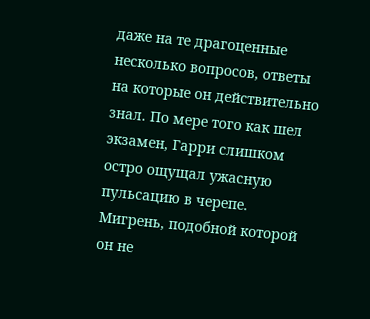даже на те драгоценные несколько вопросов, ответы на которые он действительно знал. По мере того как шел экзамен, Гарри слишком остро ощущал ужасную пульсацию в черепе. Мигрень, подобной которой он не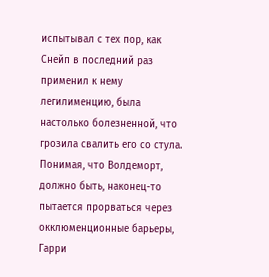испытывал с тех пор, как Снейп в последний раз применил к нему легилименцию, была настолько болезненной, что грозила свалить его со стула.
Понимая, что Волдеморт, должно быть, наконец-то пытается прорваться через окклюменционные барьеры, Гарри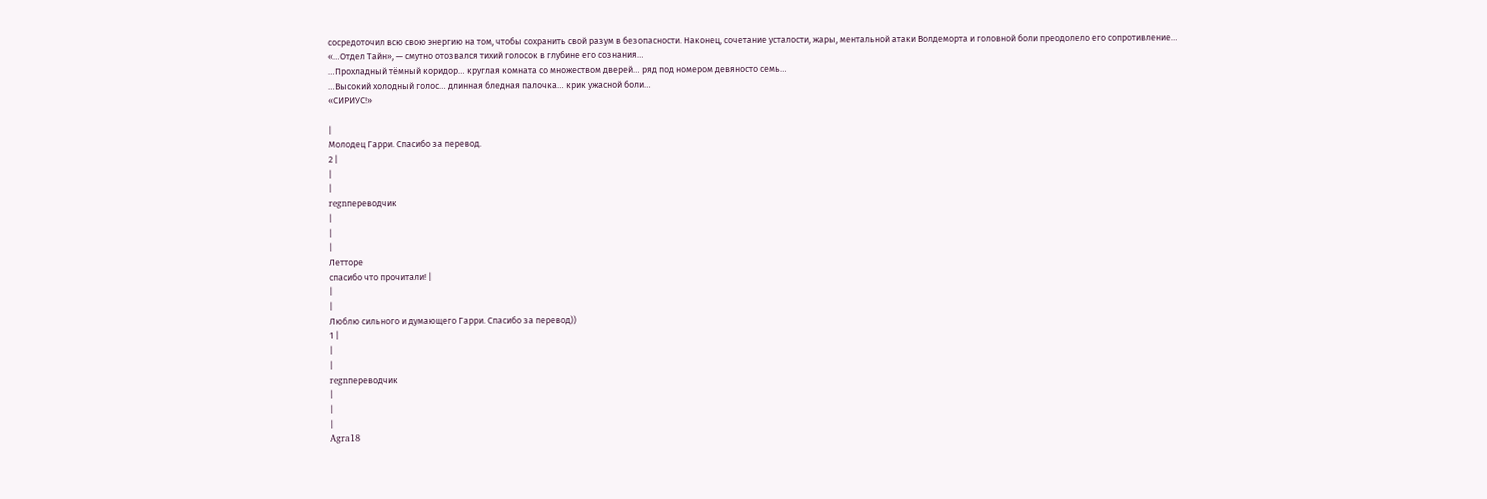сосредоточил всю свою энергию на том, чтобы сохранить свой разум в безопасности. Наконец, сочетание усталости, жары, ментальной атаки Волдеморта и головной боли преодолело его сопротивление…
«…Отдел Тайн», — смутно отозвался тихий голосок в глубине его сознания…
…Прохладный тёмный коридор… круглая комната со множеством дверей… ряд под номером девяносто семь…
…Высокий холодный голос… длинная бледная палочка… крик ужасной боли…
«СИРИУС!»

|
Молодец Гарри. Спасибо за перевод.
2 |
|
|
regnпереводчик
|
|
|
Летторе
спасибо что прочитали! |
|
|
Люблю сильного и думающего Гарри. Спасибо за перевод))
1 |
|
|
regnпереводчик
|
|
|
Agra18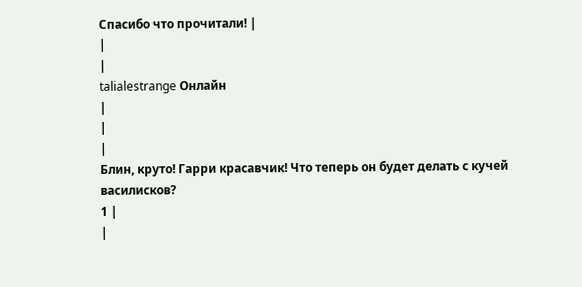Спасибо что прочитали! |
|
|
talialestrange Онлайн
|
|
|
Блин, круто! Гарри красавчик! Что теперь он будет делать с кучей василисков?
1 |
|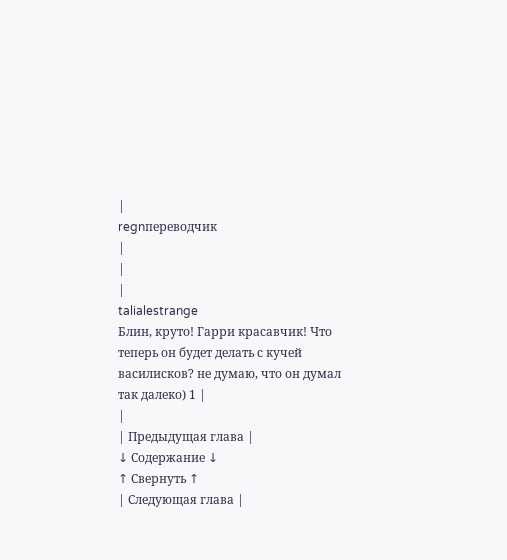|
regnпереводчик
|
|
|
talialestrange
Блин, круто! Гарри красавчик! Что теперь он будет делать с кучей василисков? не думаю, что он думал так далеко) 1 |
|
| Предыдущая глава |
↓ Содержание ↓
↑ Свернуть ↑
| Следующая глава |